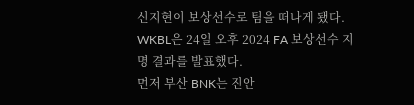신지현이 보상선수로 팀을 떠나게 됐다.
WKBL은 24일 오후 2024 FA 보상선수 지명 결과를 발표했다.
먼저 부산 BNK는 진안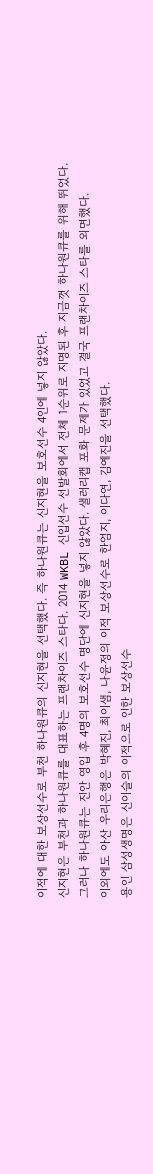이적에 대한 보상선수로 부천 하나원큐의 신지현을 선택했다. 즉 하나원큐는 신지현을 보호선수 4인에 넣지 않았다.
신지현은 부천과 하나원큐를 대표하는 프랜차이즈 스타다. 2014 WKBL 신입선수 선발회에서 전체 1순위로 지명된 후 지금껏 하나원큐를 위해 뛰었다.
그러나 하나원큐는 진안 영입 후 4명의 보호선수 명단에 신지현을 넣지 않았다. 샐러리캡 포화 문제가 있었고 결국 프랜차이즈 스타를 외면했다.
이외에도 아산 우리은행은 박혜진, 최이샘, 나윤정의 이적 보상선수로 한엄지, 이다연, 김예진을 선택했다.
용인 삼성생명은 신이슬의 이적으로 인한 보상선수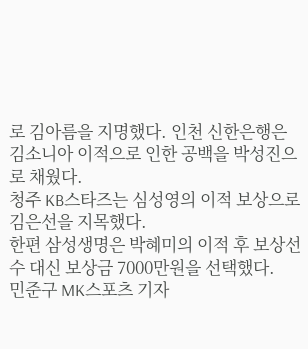로 김아름을 지명했다. 인천 신한은행은 김소니아 이적으로 인한 공백을 박성진으로 채웠다.
청주 KB스타즈는 심성영의 이적 보상으로 김은선을 지목했다.
한편 삼성생명은 박혜미의 이적 후 보상선수 대신 보상금 7000만원을 선택했다.
민준구 MK스포츠 기자